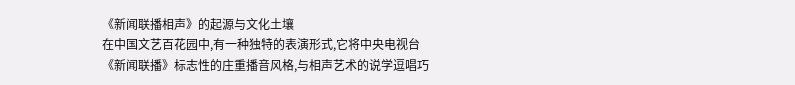《新闻联播相声》的起源与文化土壤
在中国文艺百花园中,有一种独特的表演形式,它将中央电视台《新闻联播》标志性的庄重播音风格,与相声艺术的说学逗唱巧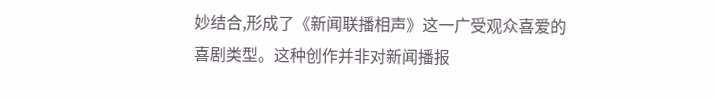妙结合,形成了《新闻联播相声》这一广受观众喜爱的喜剧类型。这种创作并非对新闻播报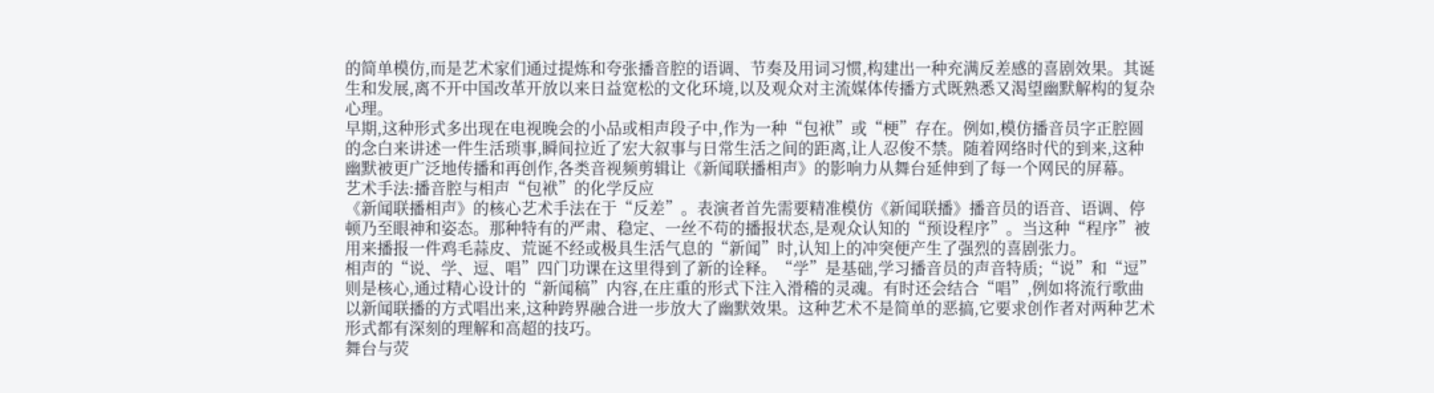的简单模仿,而是艺术家们通过提炼和夸张播音腔的语调、节奏及用词习惯,构建出一种充满反差感的喜剧效果。其诞生和发展,离不开中国改革开放以来日益宽松的文化环境,以及观众对主流媒体传播方式既熟悉又渴望幽默解构的复杂心理。
早期,这种形式多出现在电视晚会的小品或相声段子中,作为一种“包袱”或“梗”存在。例如,模仿播音员字正腔圆的念白来讲述一件生活琐事,瞬间拉近了宏大叙事与日常生活之间的距离,让人忍俊不禁。随着网络时代的到来,这种幽默被更广泛地传播和再创作,各类音视频剪辑让《新闻联播相声》的影响力从舞台延伸到了每一个网民的屏幕。
艺术手法:播音腔与相声“包袱”的化学反应
《新闻联播相声》的核心艺术手法在于“反差”。表演者首先需要精准模仿《新闻联播》播音员的语音、语调、停顿乃至眼神和姿态。那种特有的严肃、稳定、一丝不苟的播报状态,是观众认知的“预设程序”。当这种“程序”被用来播报一件鸡毛蒜皮、荒诞不经或极具生活气息的“新闻”时,认知上的冲突便产生了强烈的喜剧张力。
相声的“说、学、逗、唱”四门功课在这里得到了新的诠释。“学”是基础,学习播音员的声音特质;“说”和“逗”则是核心,通过精心设计的“新闻稿”内容,在庄重的形式下注入滑稽的灵魂。有时还会结合“唱”,例如将流行歌曲以新闻联播的方式唱出来,这种跨界融合进一步放大了幽默效果。这种艺术不是简单的恶搞,它要求创作者对两种艺术形式都有深刻的理解和高超的技巧。
舞台与荧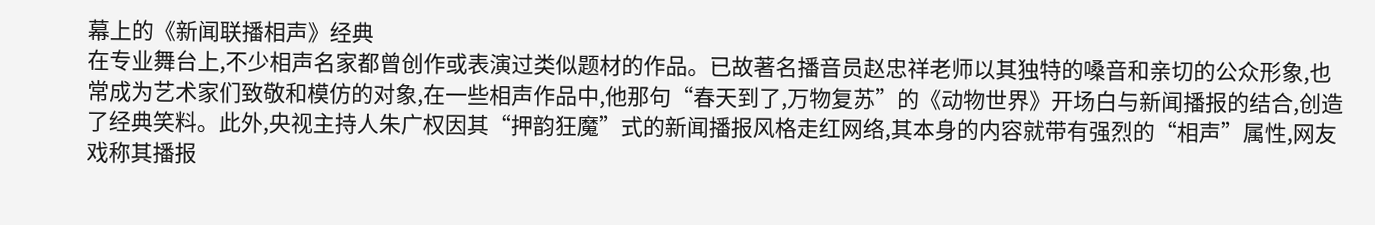幕上的《新闻联播相声》经典
在专业舞台上,不少相声名家都曾创作或表演过类似题材的作品。已故著名播音员赵忠祥老师以其独特的嗓音和亲切的公众形象,也常成为艺术家们致敬和模仿的对象,在一些相声作品中,他那句“春天到了,万物复苏”的《动物世界》开场白与新闻播报的结合,创造了经典笑料。此外,央视主持人朱广权因其“押韵狂魔”式的新闻播报风格走红网络,其本身的内容就带有强烈的“相声”属性,网友戏称其播报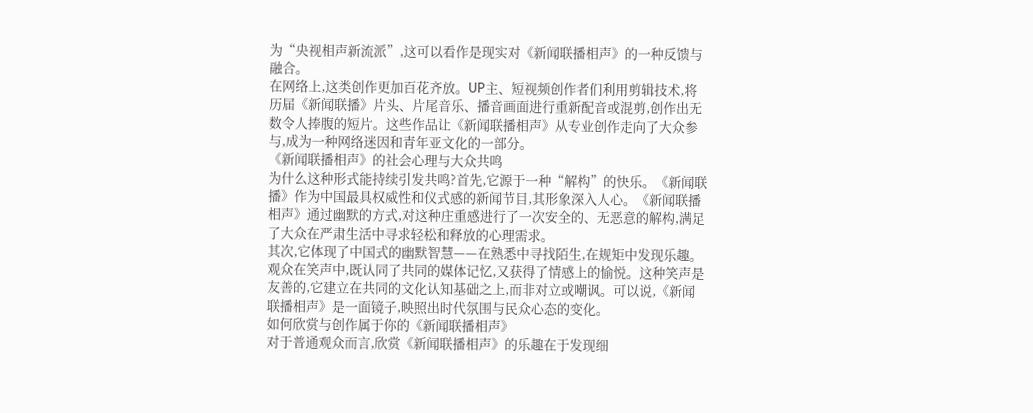为“央视相声新流派”,这可以看作是现实对《新闻联播相声》的一种反馈与融合。
在网络上,这类创作更加百花齐放。UP主、短视频创作者们利用剪辑技术,将历届《新闻联播》片头、片尾音乐、播音画面进行重新配音或混剪,创作出无数令人捧腹的短片。这些作品让《新闻联播相声》从专业创作走向了大众参与,成为一种网络迷因和青年亚文化的一部分。
《新闻联播相声》的社会心理与大众共鸣
为什么这种形式能持续引发共鸣?首先,它源于一种“解构”的快乐。《新闻联播》作为中国最具权威性和仪式感的新闻节目,其形象深入人心。《新闻联播相声》通过幽默的方式,对这种庄重感进行了一次安全的、无恶意的解构,满足了大众在严肃生活中寻求轻松和释放的心理需求。
其次,它体现了中国式的幽默智慧——在熟悉中寻找陌生,在规矩中发现乐趣。观众在笑声中,既认同了共同的媒体记忆,又获得了情感上的愉悦。这种笑声是友善的,它建立在共同的文化认知基础之上,而非对立或嘲讽。可以说,《新闻联播相声》是一面镜子,映照出时代氛围与民众心态的变化。
如何欣赏与创作属于你的《新闻联播相声》
对于普通观众而言,欣赏《新闻联播相声》的乐趣在于发现细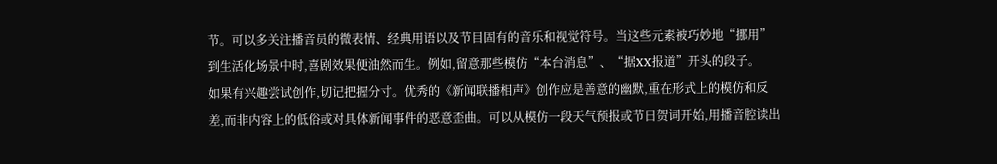节。可以多关注播音员的微表情、经典用语以及节目固有的音乐和视觉符号。当这些元素被巧妙地“挪用”到生活化场景中时,喜剧效果便油然而生。例如,留意那些模仿“本台消息”、“据XX报道”开头的段子。
如果有兴趣尝试创作,切记把握分寸。优秀的《新闻联播相声》创作应是善意的幽默,重在形式上的模仿和反差,而非内容上的低俗或对具体新闻事件的恶意歪曲。可以从模仿一段天气预报或节日贺词开始,用播音腔读出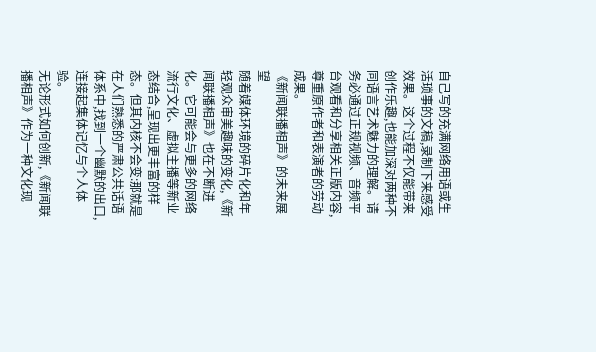自己写的充满网络用语或生活琐事的文稿,录制下来感受效果。这个过程不仅能带来创作乐趣,也能加深对两种不同语言艺术魅力的理解。请务必通过正规视频、音频平台观看和分享相关正版内容,尊重原作者和表演者的劳动成果。
《新闻联播相声》的未来展望
随着媒体环境的碎片化和年轻观众审美趣味的变化,《新闻联播相声》也在不断进化。它可能会与更多的网络流行文化、虚拟主播等新业态结合,呈现出更丰富的样态。但其内核不会变:那就是在人们熟悉的严肃公共话语体系中,找到一个幽默的出口,连接起集体记忆与个人体验。
无论形式如何创新,《新闻联播相声》作为一种文化现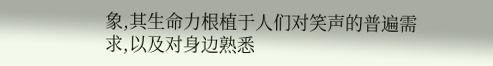象,其生命力根植于人们对笑声的普遍需求,以及对身边熟悉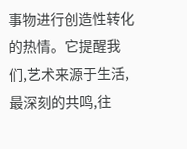事物进行创造性转化的热情。它提醒我们,艺术来源于生活,最深刻的共鸣,往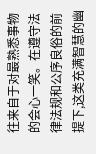往来自于对最熟悉事物的会心一笑。在遵守法律法规和公序良俗的前提下,这类充满智慧的幽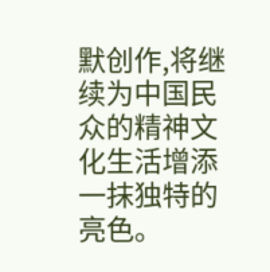默创作,将继续为中国民众的精神文化生活增添一抹独特的亮色。